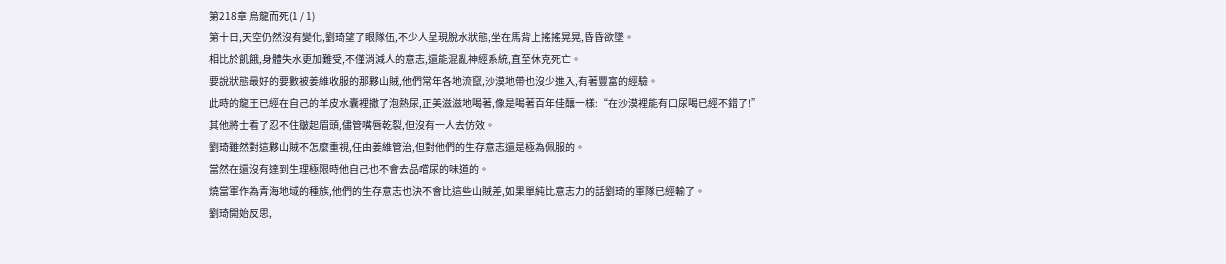第218章 烏龍而死(1 / 1)
第十日,天空仍然沒有變化,劉琦望了眼隊伍,不少人呈現脫水狀態,坐在馬背上搖搖晃晃,昏昏欲墜。
相比於飢餓,身體失水更加難受,不僅消減人的意志,還能混亂神經系統,直至休克死亡。
要說狀態最好的要數被姜維收服的那夥山賊,他們常年各地流竄,沙漠地帶也沒少進入,有著豐富的經驗。
此時的龍王已經在自己的羊皮水囊裡撒了泡熱尿,正美滋滋地喝著,像是喝著百年佳釀一樣:“在沙漠裡能有口尿喝已經不錯了!”
其他將士看了忍不住皺起眉頭,儘管嘴唇乾裂,但沒有一人去仿效。
劉琦雖然對這夥山賊不怎麼重視,任由姜維管治,但對他們的生存意志還是極為佩服的。
當然在還沒有達到生理極限時他自己也不會去品嚐尿的味道的。
燒當軍作為青海地域的種族,他們的生存意志也決不會比這些山賊差,如果單純比意志力的話劉琦的軍隊已經輸了。
劉琦開始反思,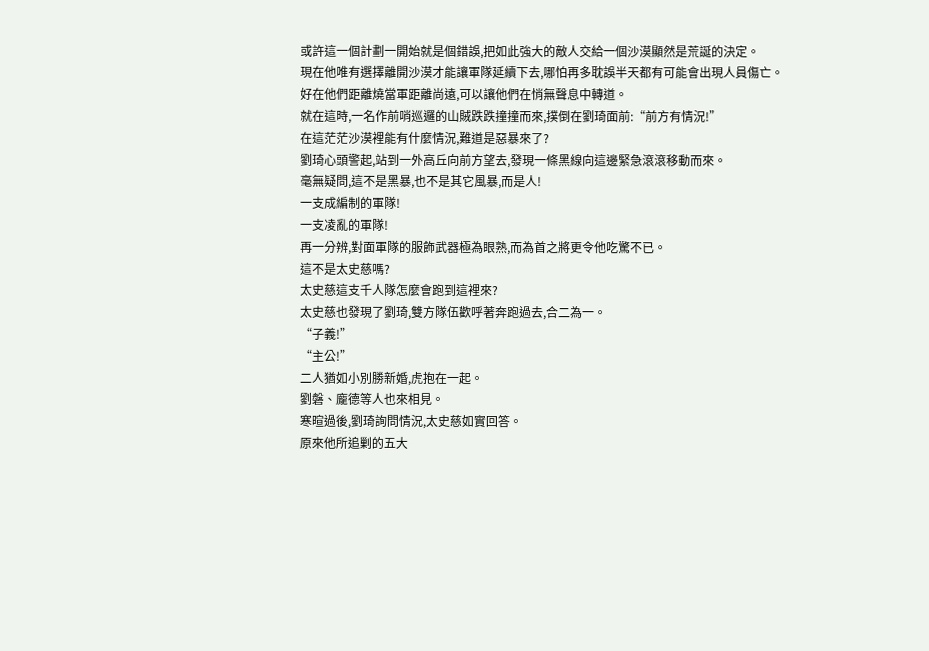或許這一個計劃一開始就是個錯誤,把如此強大的敵人交給一個沙漠顯然是荒誕的決定。
現在他唯有選擇離開沙漠才能讓軍隊延續下去,哪怕再多耽誤半天都有可能會出現人員傷亡。
好在他們距離燒當軍距離尚遠,可以讓他們在悄無聲息中轉道。
就在這時,一名作前哨巡邏的山賊跌跌撞撞而來,撲倒在劉琦面前:“前方有情況!”
在這茫茫沙漠裡能有什麼情況,難道是惡暴來了?
劉琦心頭警起,站到一外高丘向前方望去,發現一條黑線向這邊緊急滾滾移動而來。
毫無疑問,這不是黑暴,也不是其它風暴,而是人!
一支成編制的軍隊!
一支凌亂的軍隊!
再一分辨,對面軍隊的服飾武器極為眼熟,而為首之將更令他吃驚不已。
這不是太史慈嗎?
太史慈這支千人隊怎麼會跑到這裡來?
太史慈也發現了劉琦,雙方隊伍歡呼著奔跑過去,合二為一。
“子義!”
“主公!”
二人猶如小別勝新婚,虎抱在一起。
劉磐、龐德等人也來相見。
寒暄過後,劉琦詢問情況,太史慈如實回答。
原來他所追剿的五大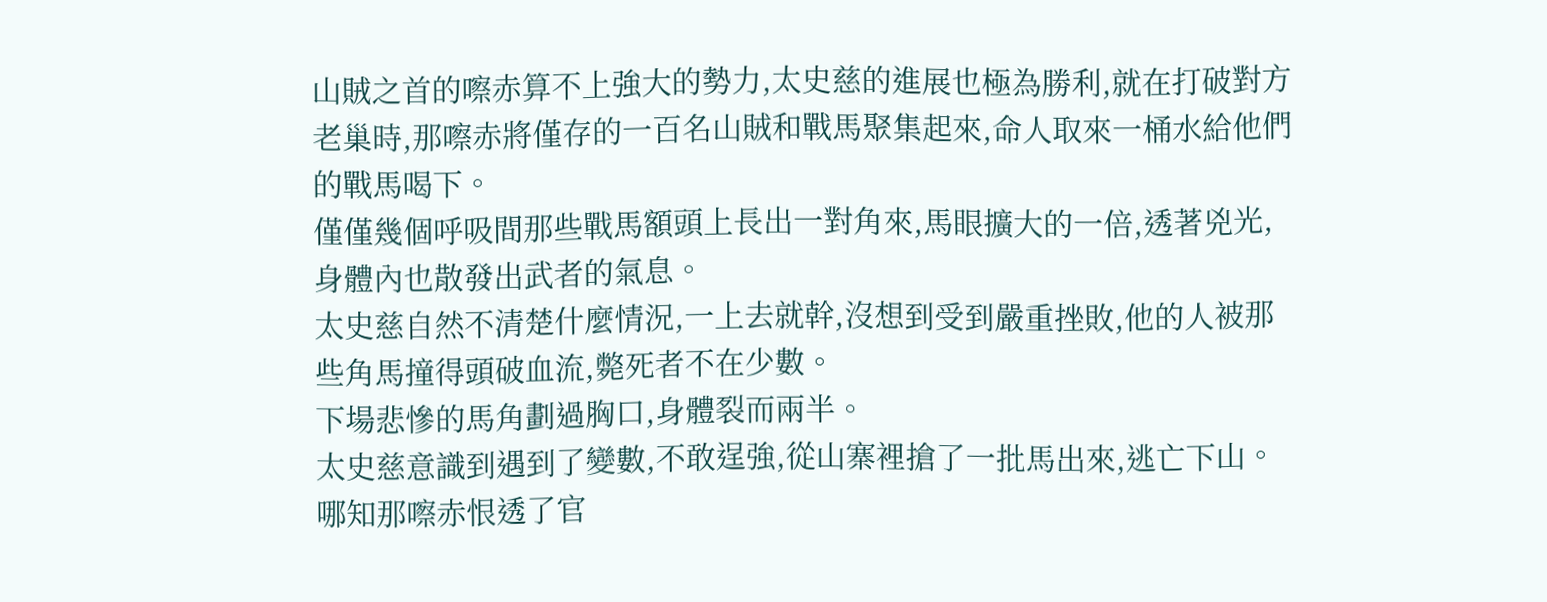山賊之首的嚓赤算不上強大的勢力,太史慈的進展也極為勝利,就在打破對方老巢時,那嚓赤將僅存的一百名山賊和戰馬聚集起來,命人取來一桶水給他們的戰馬喝下。
僅僅幾個呼吸間那些戰馬額頭上長出一對角來,馬眼擴大的一倍,透著兇光,身體內也散發出武者的氣息。
太史慈自然不清楚什麼情況,一上去就幹,沒想到受到嚴重挫敗,他的人被那些角馬撞得頭破血流,斃死者不在少數。
下場悲慘的馬角劃過胸口,身體裂而兩半。
太史慈意識到遇到了變數,不敢逞強,從山寨裡搶了一批馬出來,逃亡下山。
哪知那嚓赤恨透了官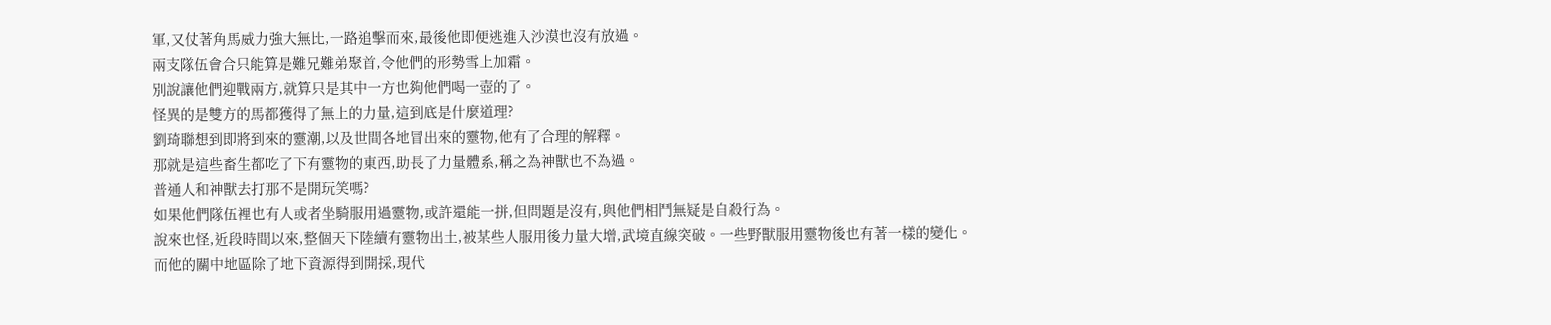軍,又仗著角馬威力強大無比,一路追擊而來,最後他即便逃進入沙漠也沒有放過。
兩支隊伍會合只能算是難兄難弟聚首,令他們的形勢雪上加霜。
別說讓他們迎戰兩方,就算只是其中一方也夠他們喝一壺的了。
怪異的是雙方的馬都獲得了無上的力量,這到底是什麼道理?
劉琦聯想到即將到來的靈潮,以及世間各地冒出來的靈物,他有了合理的解釋。
那就是這些畜生都吃了下有靈物的東西,助長了力量體系,稱之為神獸也不為過。
普通人和神獸去打那不是開玩笑嗎?
如果他們隊伍裡也有人或者坐騎服用過靈物,或許還能一拼,但問題是沒有,與他們相鬥無疑是自殺行為。
說來也怪,近段時間以來,整個天下陸續有靈物出土,被某些人服用後力量大增,武境直線突破。一些野獸服用靈物後也有著一樣的變化。
而他的關中地區除了地下資源得到開採,現代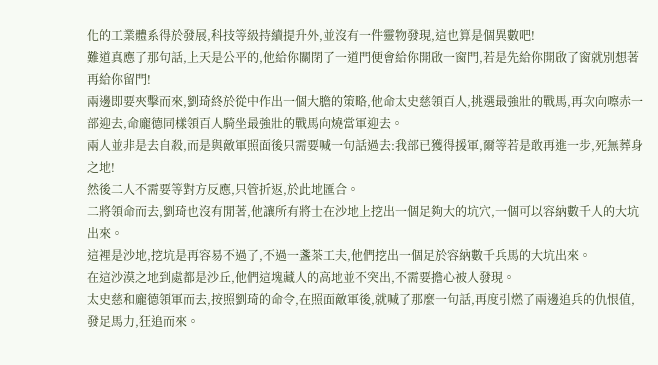化的工業體系得於發展,科技等級持續提升外,並沒有一件靈物發現,這也算是個異數吧!
難道真應了那句話,上天是公平的,他給你關閉了一道門便會給你開啟一窗門,若是先給你開啟了窗就別想著再給你留門!
兩邊即要夾擊而來,劉琦終於從中作出一個大膽的策略,他命太史慈領百人,挑選最強壯的戰馬,再次向嚓赤一部迎去,命龐德同樣領百人騎坐最強壯的戰馬向燒當軍迎去。
兩人並非是去自殺,而是與敵軍照面後只需要喊一句話過去:我部已獲得援軍,爾等若是敢再進一步,死無葬身之地!
然後二人不需要等對方反應,只管折返,於此地匯合。
二將領命而去,劉琦也沒有閒著,他讓所有將士在沙地上挖出一個足夠大的坑穴,一個可以容納數千人的大坑出來。
這裡是沙地,挖坑是再容易不過了,不過一盞茶工夫,他們挖出一個足於容納數千兵馬的大坑出來。
在這沙漠之地到處都是沙丘,他們這塊藏人的高地並不突出,不需要擔心被人發現。
太史慈和龐德領軍而去,按照劉琦的命令,在照面敵軍後,就喊了那麼一句話,再度引燃了兩邊追兵的仇恨值,發足馬力,狂追而來。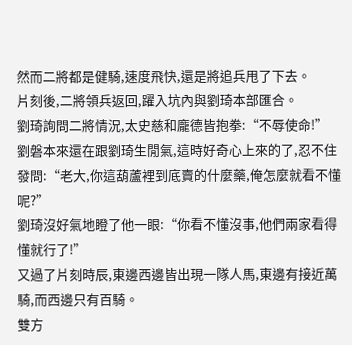然而二將都是健騎,速度飛快,還是將追兵甩了下去。
片刻後,二將領兵返回,躍入坑內與劉琦本部匯合。
劉琦詢問二將情況,太史慈和龐德皆抱拳:“不辱使命!”
劉磐本來還在跟劉琦生閒氣,這時好奇心上來的了,忍不住發問:“老大,你這葫蘆裡到底賣的什麼藥,俺怎麼就看不懂呢?”
劉琦沒好氣地瞪了他一眼:“你看不懂沒事,他們兩家看得懂就行了!”
又過了片刻時辰,東邊西邊皆出現一隊人馬,東邊有接近萬騎,而西邊只有百騎。
雙方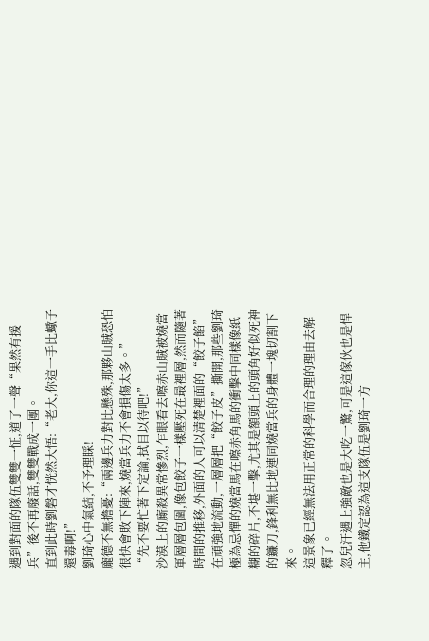遇到對面的隊伍雙雙一怔,道了一聲“果然有援兵”後不再廢話,雙雙戰成一團。
直到此時劉磐才恍然大悟:“老大,你這一手比蠍子還毒啊!”
劉琦心中氣結,不予理睬!
龐德不無擔憂:“兩邊兵力對比懸殊,那夥山賊恐怕很快會敗下陣來,燒當兵力不會損傷太多。”
“先不要忙著下定論,拭目以待吧!”
沙漠上的廝殺異常慘烈,乍眼看去嚓赤山賊被燒當軍層層包圍,像包餃子一樣壓死在最裡層,然而隨著時間的推移,外面的人可以清楚裡面的“餃子餡”在頑強地流動,一層層把“餃子皮”撕開,那些劉琦極為忌憚的燒當馬在嚓赤角馬的衝擊中同樣像紙糊的碎片,不堪一擊,尤其是額頭上的頭角好似死神的鐮刀,鋒利無比地連同燒當兵的身體一塊切割下來。
這景象已經無法用正常的科學而合理的理由去解釋了。
忽兒汗遇上強敵也是大吃一驚,可是這傢伙也是悍主,他鐵定認為這支隊伍是劉琦一方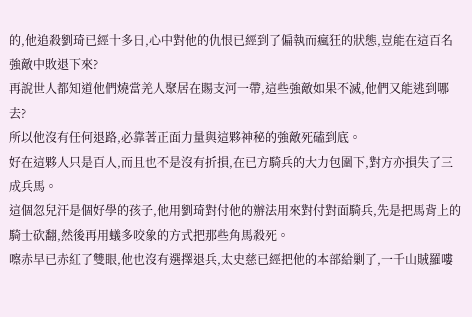的,他追殺劉琦已經十多日,心中對他的仇恨已經到了偏執而瘋狂的狀態,豈能在這百名強敵中敗退下來?
再說世人都知道他們燒當羌人聚居在賜支河一帶,這些強敵如果不滅,他們又能逃到哪去?
所以他沒有任何退路,必靠著正面力量與這夥神秘的強敵死磕到底。
好在這夥人只是百人,而且也不是沒有折損,在已方騎兵的大力包圍下,對方亦損失了三成兵馬。
這個忽兒汗是個好學的孩子,他用劉琦對付他的辦法用來對付對面騎兵,先是把馬背上的騎士砍翻,然後再用蟻多咬象的方式把那些角馬殺死。
嚓赤早已赤紅了雙眼,他也沒有選擇退兵,太史慈已經把他的本部給剿了,一千山賊羅嘍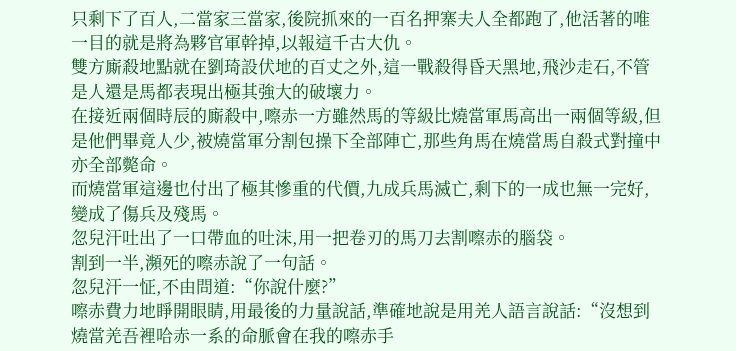只剩下了百人,二當家三當家,後院抓來的一百名押寨夫人全都跑了,他活著的唯一目的就是將為夥官軍幹掉,以報這千古大仇。
雙方廝殺地點就在劉琦設伏地的百丈之外,這一戰殺得昏天黑地,飛沙走石,不管是人還是馬都表現出極其強大的破壞力。
在接近兩個時辰的廝殺中,嚓赤一方雖然馬的等級比燒當軍馬高出一兩個等級,但是他們畢竟人少,被燒當軍分割包操下全部陣亡,那些角馬在燒當馬自殺式對撞中亦全部斃命。
而燒當軍這邊也付出了極其慘重的代價,九成兵馬滅亡,剩下的一成也無一完好,變成了傷兵及殘馬。
忽兒汗吐出了一口帶血的吐沫,用一把卷刃的馬刀去割嚓赤的腦袋。
割到一半,瀕死的嚓赤說了一句話。
忽兒汗一怔,不由問道:“你說什麼?”
嚓赤費力地睜開眼睛,用最後的力量說話,準確地說是用羌人語言說話:“沒想到燒當羌吾裡哈赤一系的命脈會在我的嚓赤手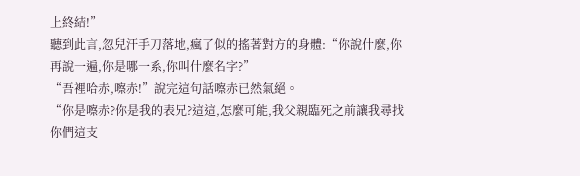上終結!”
聽到此言,忽兒汗手刀落地,瘋了似的搖著對方的身體:“你說什麼,你再說一遍,你是哪一系,你叫什麼名字?”
“吾裡哈赤,嚓赤!”說完這句話嚓赤已然氣絕。
“你是嚓赤?你是我的表兄?這這,怎麼可能,我父親臨死之前讓我尋找你們這支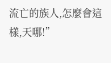流亡的族人,怎麼會這樣,天哪!”